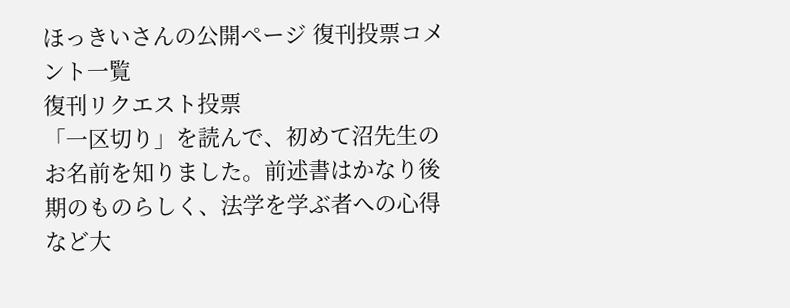ほっきいさんの公開ページ 復刊投票コメント一覧
復刊リクエスト投票
「一区切り」を読んで、初めて沼先生のお名前を知りました。前述書はかなり後期のものらしく、法学を学ぶ者への心得など大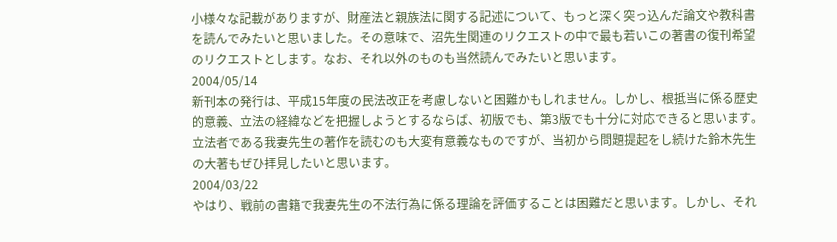小様々な記載がありますが、財産法と親族法に関する記述について、もっと深く突っ込んだ論文や教科書を読んでみたいと思いました。その意味で、沼先生関連のリクエストの中で最も若いこの著書の復刊希望のリクエストとします。なお、それ以外のものも当然読んでみたいと思います。
2004/05/14
新刊本の発行は、平成15年度の民法改正を考慮しないと困難かもしれません。しかし、根抵当に係る歴史的意義、立法の経緯などを把握しようとするならば、初版でも、第3版でも十分に対応できると思います。立法者である我妻先生の著作を読むのも大変有意義なものですが、当初から問題提起をし続けた鈴木先生の大著もぜひ拝見したいと思います。
2004/03/22
やはり、戦前の書籍で我妻先生の不法行為に係る理論を評価することは困難だと思います。しかし、それ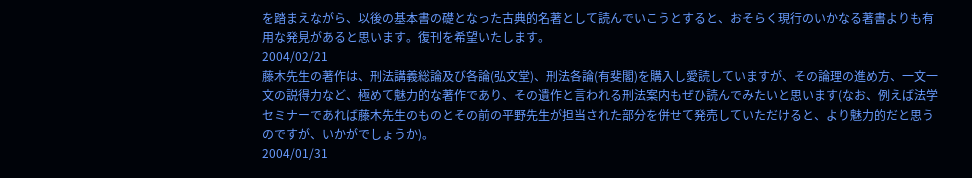を踏まえながら、以後の基本書の礎となった古典的名著として読んでいこうとすると、おそらく現行のいかなる著書よりも有用な発見があると思います。復刊を希望いたします。
2004/02/21
藤木先生の著作は、刑法講義総論及び各論(弘文堂)、刑法各論(有斐閣)を購入し愛読していますが、その論理の進め方、一文一文の説得力など、極めて魅力的な著作であり、その遺作と言われる刑法案内もぜひ読んでみたいと思います(なお、例えば法学セミナーであれば藤木先生のものとその前の平野先生が担当された部分を併せて発売していただけると、より魅力的だと思うのですが、いかがでしょうか)。
2004/01/31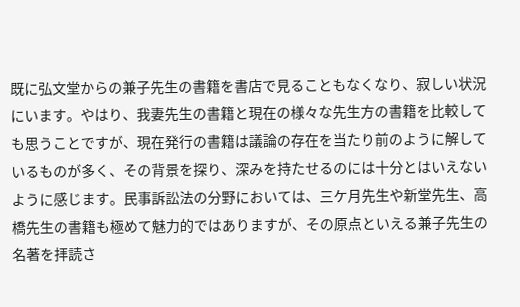既に弘文堂からの兼子先生の書籍を書店で見ることもなくなり、寂しい状況にいます。やはり、我妻先生の書籍と現在の様々な先生方の書籍を比較しても思うことですが、現在発行の書籍は議論の存在を当たり前のように解しているものが多く、その背景を探り、深みを持たせるのには十分とはいえないように感じます。民事訴訟法の分野においては、三ケ月先生や新堂先生、高橋先生の書籍も極めて魅力的ではありますが、その原点といえる兼子先生の名著を拝読さ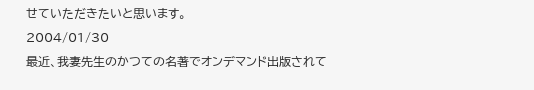せていただきたいと思います。
2004/01/30
最近、我妻先生のかつての名著でオンデマンド出版されて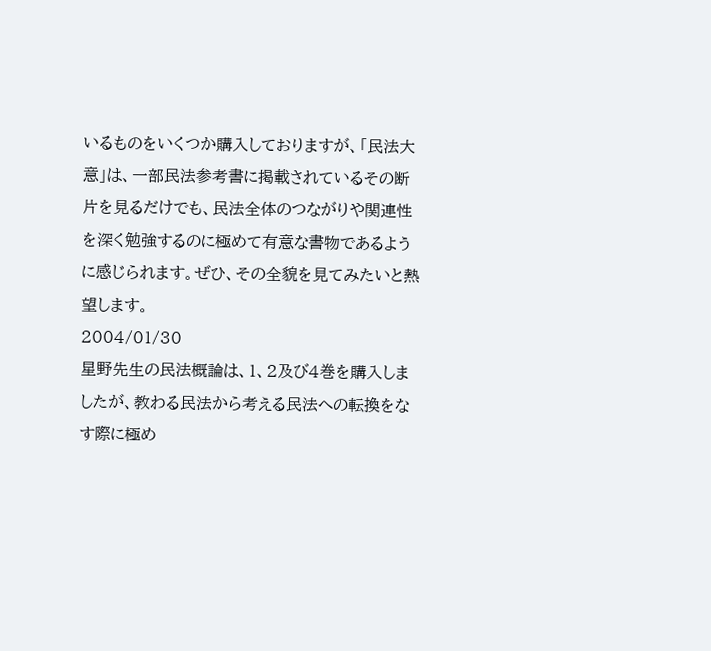いるものをいくつか購入しておりますが、「民法大意」は、一部民法参考書に掲載されているその断片を見るだけでも、民法全体のつながりや関連性を深く勉強するのに極めて有意な書物であるように感じられます。ぜひ、その全貌を見てみたいと熱望します。
2004/01/30
星野先生の民法概論は、1、2及び4巻を購入しましたが、教わる民法から考える民法への転換をなす際に極め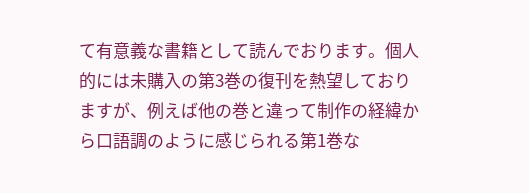て有意義な書籍として読んでおります。個人的には未購入の第3巻の復刊を熱望しておりますが、例えば他の巻と違って制作の経緯から口語調のように感じられる第1巻な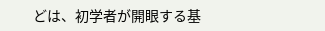どは、初学者が開眼する基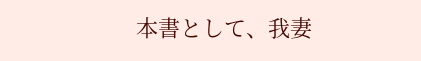本書として、我妻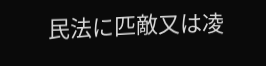民法に匹敵又は凌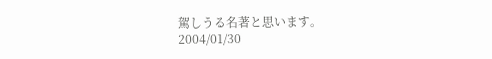駕しうる名著と思います。
2004/01/30